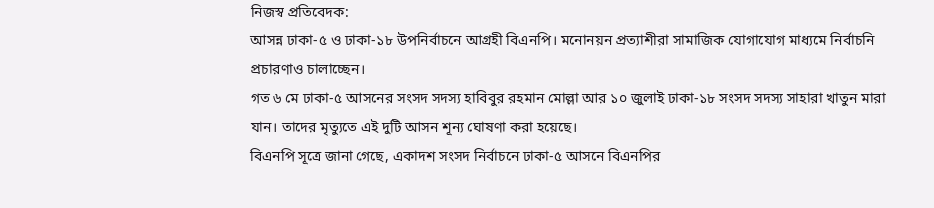নিজস্ব প্রতিবেদক:
আসন্ন ঢাকা-৫ ও ঢাকা-১৮ উপনির্বাচনে আগ্রহী বিএনপি। মনোনয়ন প্রত্যাশীরা সামাজিক যোগাযোগ মাধ্যমে নির্বাচনি প্রচারণাও চালাচ্ছেন।
গত ৬ মে ঢাকা-৫ আসনের সংসদ সদস্য হাবিবুর রহমান মোল্লা আর ১০ জুলাই ঢাকা-১৮ সংসদ সদস্য সাহারা খাতুন মারা যান। তাদের মৃত্যুতে এই দুটি আসন শূন্য ঘোষণা করা হয়েছে।
বিএনপি সূত্রে জানা গেছে, একাদশ সংসদ নির্বাচনে ঢাকা-৫ আসনে বিএনপির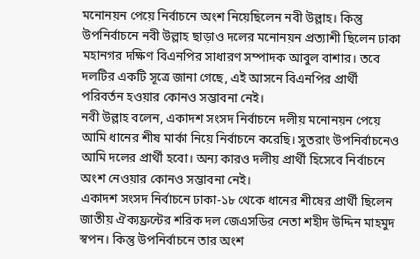মনোনয়ন পেয়ে নির্বাচনে অংশ নিয়েছিলেন নবী উল্লাহ। কিন্তু উপনির্বাচনে নবী উল্লাহ ছাড়াও দলের মনোনয়ন প্রত্যাশী ছিলেন ঢাকা মহানগর দক্ষিণ বিএনপির সাধারণ সম্পাদক আবুল বাশার। তবে দলটির একটি সূত্রে জানা গেছে, এই আসনে বিএনপির প্রার্থী পরিবর্তন হওয়ার কোনও সম্ভাবনা নেই।
নবী উল্লাহ বলেন, একাদশ সংসদ নির্বাচনে দলীয় মনোনয়ন পেয়ে আমি ধানের শীষ মার্কা নিয়ে নির্বাচনে করেছি। সুতরাং উপনির্বাচনেও আমি দলের প্রার্থী হবো। অন্য কারও দলীয় প্রার্থী হিসেবে নির্বাচনে অংশ নেওয়ার কোনও সম্ভাবনা নেই।
একাদশ সংসদ নির্বাচনে ঢাকা-১৮ থেকে ধানের শীষের প্রার্থী ছিলেন জাতীয় ঐক্যফ্রন্টের শরিক দল জেএসডির নেতা শহীদ উদ্দিন মাহমুদ স্বপন। কিন্তু উপনির্বাচনে তার অংশ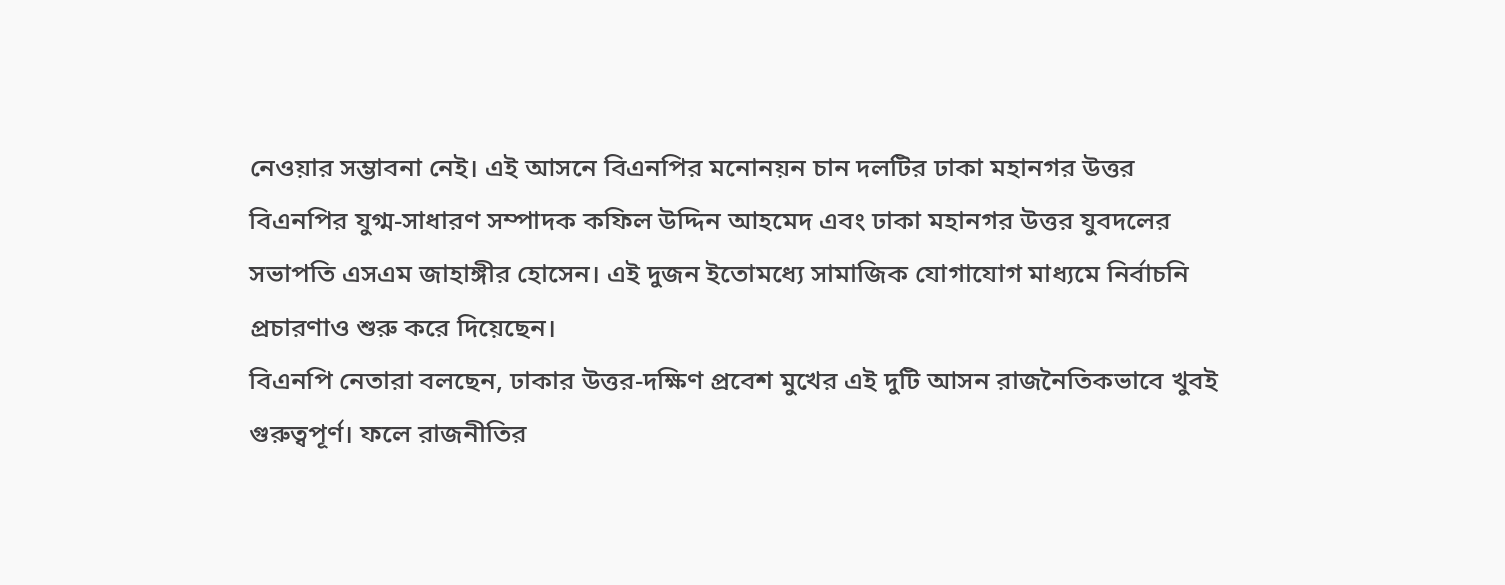নেওয়ার সম্ভাবনা নেই। এই আসনে বিএনপির মনোনয়ন চান দলটির ঢাকা মহানগর উত্তর বিএনপির যুগ্ম-সাধারণ সম্পাদক কফিল উদ্দিন আহমেদ এবং ঢাকা মহানগর উত্তর যুবদলের সভাপতি এসএম জাহাঙ্গীর হোসেন। এই দুজন ইতোমধ্যে সামাজিক যোগাযোগ মাধ্যমে নির্বাচনি প্রচারণাও শুরু করে দিয়েছেন।
বিএনপি নেতারা বলছেন, ঢাকার উত্তর-দক্ষিণ প্রবেশ মুখের এই দুটি আসন রাজনৈতিকভাবে খুবই গুরুত্বপূর্ণ। ফলে রাজনীতির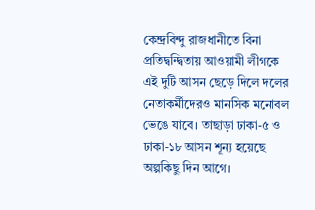কেন্দ্রবিন্দু রাজধানীতে বিনা প্রতিদ্বন্দ্বিতায় আওয়ামী লীগকে এই দুটি আসন ছেড়ে দিলে দলের নেতাকর্মীদেরও মানসিক মনোবল ভেঙে যাবে। তাছাড়া ঢাকা-৫ ও ঢাকা-১৮ আসন শূন্য হয়েছে অল্পকিছু দিন আগে।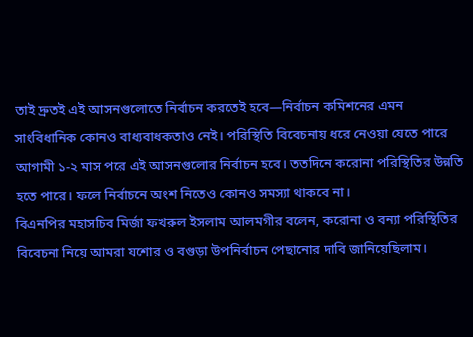তাই দ্রুতই এই আসনগুলোতে নির্বাচন করতেই হবে—নির্বাচন কমিশনের এমন সাংবিধানিক কোনও বাধ্যবাধকতাও নেই। পরিস্থিতি বিবেচনায় ধরে নেওয়া যেতে পারে আগামী ১-২ মাস পরে এই আসনগুলোর নির্বাচন হবে। ততদিনে করোনা পরিস্থিতির উন্নতি হতে পারে। ফলে নির্বাচনে অংশ নিতেও কোনও সমস্যা থাকবে না।
বিএনপির মহাসচিব মির্জা ফখরুল ইসলাম আলমগীর বলেন, করোনা ও বন্যা পরিস্থিতির বিবেচনা নিয়ে আমরা যশোর ও বগুড়া উপনির্বাচন পেছানোর দাবি জানিয়েছিলাম।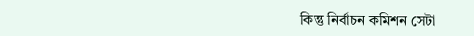কিন্তু নির্বাচন কমিশন সেটা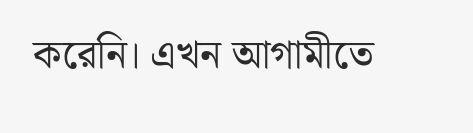করেনি। এখন আগামীতে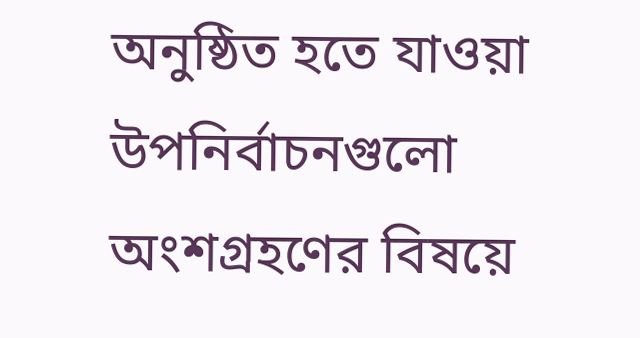অনুষ্ঠিত হতে যাওয়া উপনির্বাচনগুলো অংশগ্রহণের বিষয়ে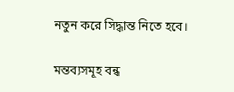নতুন করে সিদ্ধান্ত নিতে হবে।

মন্তব্যসমূহ বন্ধ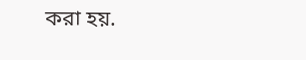করা হয়.